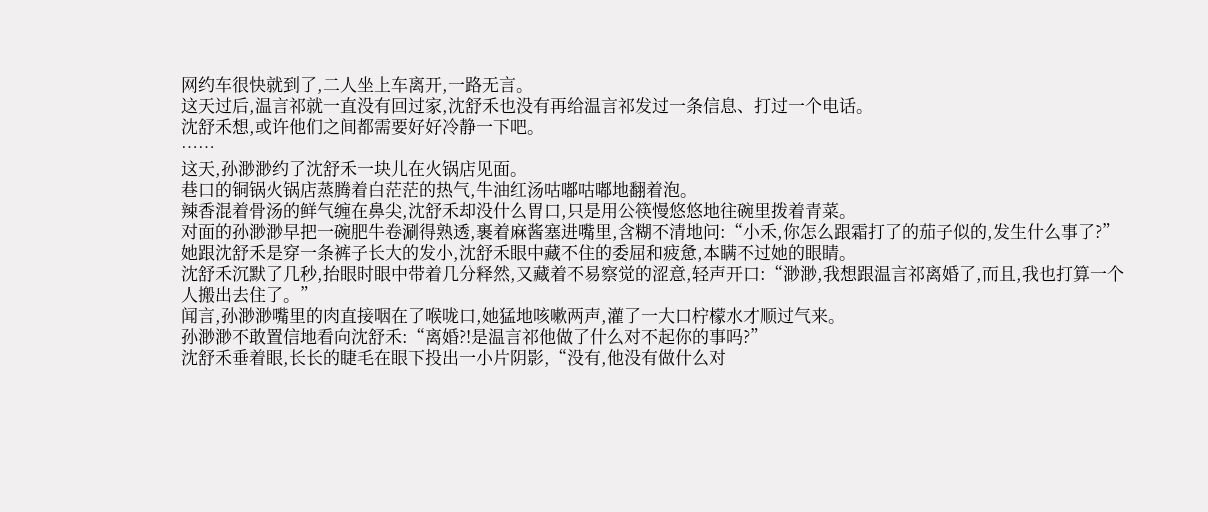网约车很快就到了,二人坐上车离开,一路无言。
这天过后,温言祁就一直没有回过家,沈舒禾也没有再给温言祁发过一条信息、打过一个电话。
沈舒禾想,或许他们之间都需要好好冷静一下吧。
……
这天,孙渺渺约了沈舒禾一块儿在火锅店见面。
巷口的铜锅火锅店蒸腾着白茫茫的热气,牛油红汤咕嘟咕嘟地翻着泡。
辣香混着骨汤的鲜气缠在鼻尖,沈舒禾却没什么胃口,只是用公筷慢悠悠地往碗里拨着青菜。
对面的孙渺渺早把一碗肥牛卷涮得熟透,裹着麻酱塞进嘴里,含糊不清地问:“小禾,你怎么跟霜打了的茄子似的,发生什么事了?”
她跟沈舒禾是穿一条裤子长大的发小,沈舒禾眼中藏不住的委屈和疲惫,本瞒不过她的眼睛。
沈舒禾沉默了几秒,抬眼时眼中带着几分释然,又藏着不易察觉的涩意,轻声开口:“渺渺,我想跟温言祁离婚了,而且,我也打算一个人搬出去住了。”
闻言,孙渺渺嘴里的肉直接咽在了喉咙口,她猛地咳嗽两声,灌了一大口柠檬水才顺过气来。
孙渺渺不敢置信地看向沈舒禾:“离婚?!是温言祁他做了什么对不起你的事吗?”
沈舒禾垂着眼,长长的睫毛在眼下投出一小片阴影,“没有,他没有做什么对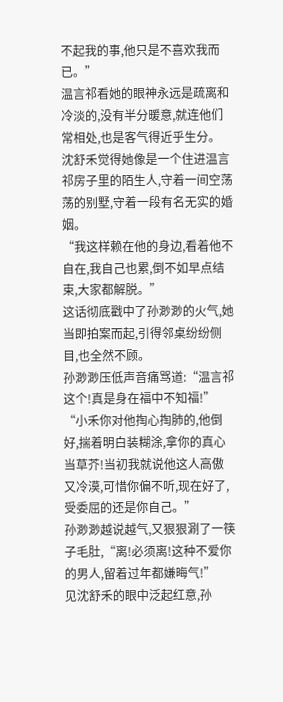不起我的事,他只是不喜欢我而已。”
温言祁看她的眼神永远是疏离和冷淡的,没有半分暖意,就连他们常相处,也是客气得近乎生分。
沈舒禾觉得她像是一个住进温言祁房子里的陌生人,守着一间空荡荡的别墅,守着一段有名无实的婚姻。
“我这样赖在他的身边,看着他不自在,我自己也累,倒不如早点结束,大家都解脱。”
这话彻底戳中了孙渺渺的火气,她当即拍案而起,引得邻桌纷纷侧目,也全然不顾。
孙渺渺压低声音痛骂道:“温言祁这个!真是身在福中不知福!”
“小禾你对他掏心掏肺的,他倒好,揣着明白装糊涂,拿你的真心当草芥!当初我就说他这人高傲又冷漠,可惜你偏不听,现在好了,受委屈的还是你自己。”
孙渺渺越说越气,又狠狠涮了一筷子毛肚,“离!必须离!这种不爱你的男人,留着过年都嫌晦气!”
见沈舒禾的眼中泛起红意,孙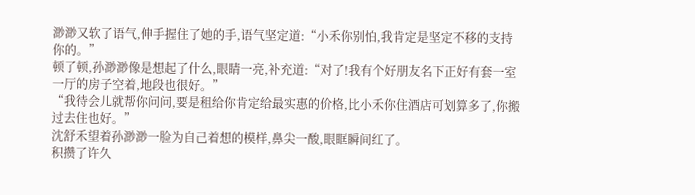渺渺又软了语气,伸手握住了她的手,语气坚定道:“小禾你别怕,我肯定是坚定不移的支持你的。”
顿了顿,孙渺渺像是想起了什么,眼睛一亮,补充道:“对了!我有个好朋友名下正好有套一室一厅的房子空着,地段也很好。”
“我待会儿就帮你问问,要是租给你肯定给最实惠的价格,比小禾你住酒店可划算多了,你搬过去住也好。”
沈舒禾望着孙渺渺一脸为自己着想的模样,鼻尖一酸,眼眶瞬间红了。
积攒了许久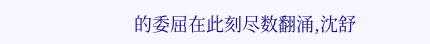的委屈在此刻尽数翻涌,沈舒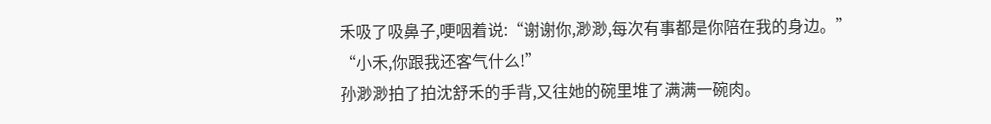禾吸了吸鼻子,哽咽着说:“谢谢你,渺渺,每次有事都是你陪在我的身边。”
“小禾,你跟我还客气什么!”
孙渺渺拍了拍沈舒禾的手背,又往她的碗里堆了满满一碗肉。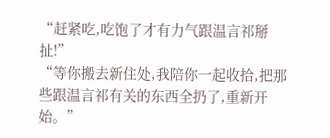“赶紧吃,吃饱了才有力气跟温言祁掰扯!”
“等你搬去新住处,我陪你一起收拾,把那些跟温言祁有关的东西全扔了,重新开始。”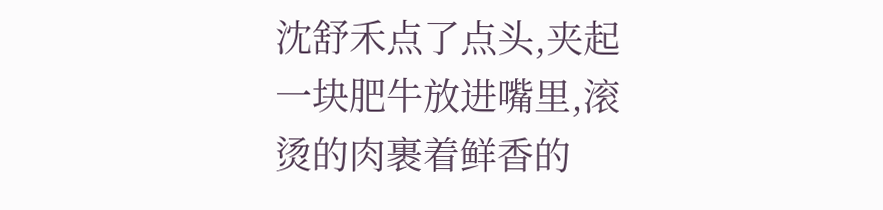沈舒禾点了点头,夹起一块肥牛放进嘴里,滚烫的肉裹着鲜香的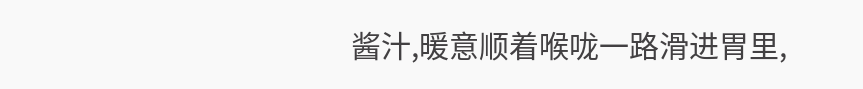酱汁,暖意顺着喉咙一路滑进胃里,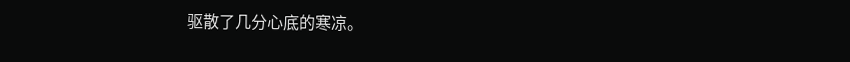驱散了几分心底的寒凉。